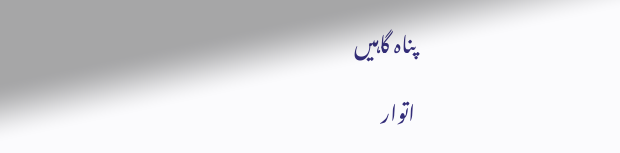پناہ گاہیں

اتوار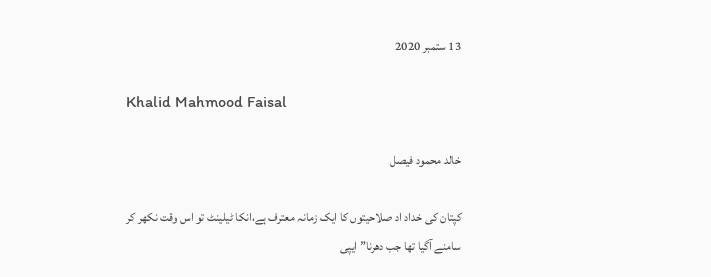13 ستمبر 2020

Khalid Mahmood Faisal

خالد محمود فیصل

کپتان کی خداد اد صلاحیتوں کا ایک زمانہ معترف ہے،انکا ٹیلینٹ تو اس وقت نکھر کر سامنے آگیا تھا جب دھرنا” ایپی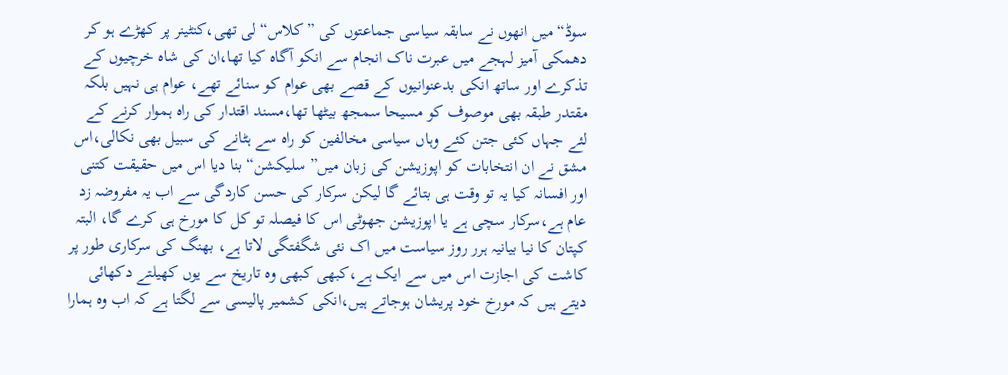سوڈ“ میں انھوں نے سابقہ سیاسی جماعتوں کی ”کلاس“ لی تھی،کنٹینر پر کھڑے ہو کر دھمکی آمیز لہجے میں عبرت ناک انجام سے انکو آگاہ کیا تھا،ان کی شاہ خرچیوں کے تذکرے اور ساتھ انکی بدعنوانیوں کے قصے بھی عوام کو سنائے تھے، عوام ہی نہیں بلکہ مقتدر طبقہ بھی موصوف کو مسیحا سمجھ بیٹھا تھا،مسند اقتدار کی راہ ہموار کرنے کے لئے جہاں کئی جتن کئے وہاں سیاسی مخالفین کو راہ سے ہٹانے کی سبیل بھی نکالی،اس مشق نے ان انتخابات کو اپوزیشن کی زبان میں” سلیکشن“ بنا دیا اس میں حقیقت کتنی اور افسانہ کیا یہ تو وقت ہی بتائے گا لیکن سرکار کی حسن کاردگی سے اب یہ مفروضہ زد عام ہے،سرکار سچی ہے یا اپوزیشن جھوٹی اس کا فیصلہ تو کل کا مورخ ہی کرے گا، البتہ کپتان کا نیا بیانیہ ہرر روز سیاست میں اک نئی شگفتگی لاتا ہے، بھنگ کی سرکاری طور پر کاشت کی اجازت اس میں سے ایک ہے،کبھی کبھی وہ تاریخ سے یوں کھیلتے دکھائی دیتے ہیں کہ مورخ خود پریشان ہوجاتے ہیں،انکی کشمیر پالیسی سے لگتا ہے کہ اب وہ ہمارا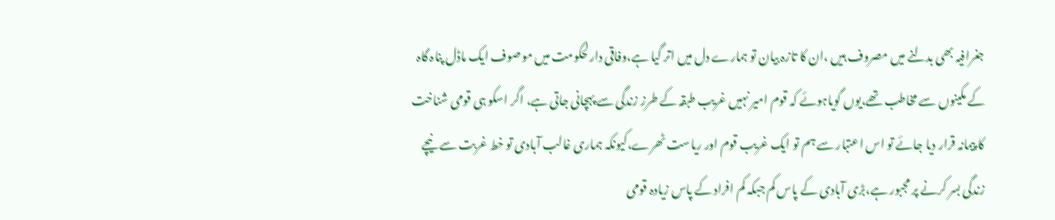جغرافیہ بھی بدلنے میں مصروف ہیں ،ان کا تازہ بیان تو ہمارے دل میں اتر گیا ہے،وفاقی دارلحکومت میں موصوف ایک ماڈل پناہ گاہ کے مکینوں سے مخاطب تھے،یوں گویاہوئے کہ قوم امیر نہیں غریب طبقہ کے طرز زندگی سے پہچانی جاتی ہے، اگر اسکو ہی قومی شناخت کا پیمانہ قرار دیا جائے تو اس اعتبار سے ہم تو ایک غریب قوم اور ریاست ٹھرے،کیونکہ ہماری غالب آبادی تو خط غربت سے نیچے زندگی بسر کرنے پر مجبور ہے،بڑی آبادی کے پاس کم جبکہ کم افراد کے پاس زیادہ قومی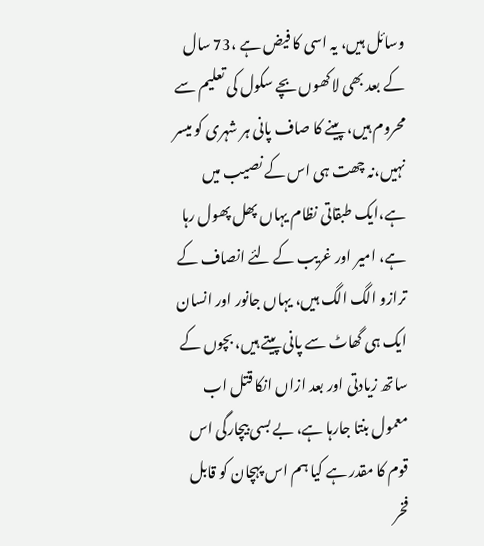وسائل ہیں، یہ اسی کا فیض ہے ،73 سال کے بعد بھی لاکھوں بچے سکول کی تعلیم سے محروم ہیں، پینے کا صاف پانی ہر شہری کو میسر نہیں،نہ چھت ہی اس کے نصیب میں ہے،ایک طبقاتی نظام یہاں پھل پھول رہا ہے، امیر اور غریب کے لئے انصاف کے ترازو الگ الگ ہیں، یہاں جانور اور انسان ایک ہی گھاٹ سے پانی پیتے ہیں، بچوں کے ساتھ زیادتی اور بعد ازاں انکا قتل اب معمول بنتا جارہا ہے، بے بسی بیچارگی اس قوم کا مقدر ہے کیا ہم اس پہچان کو قابل فخر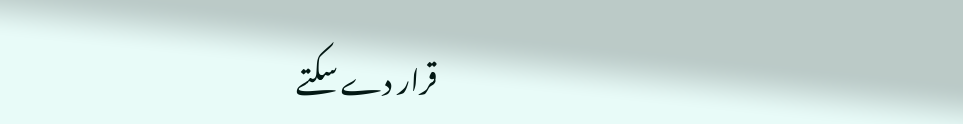قرار دے سکتے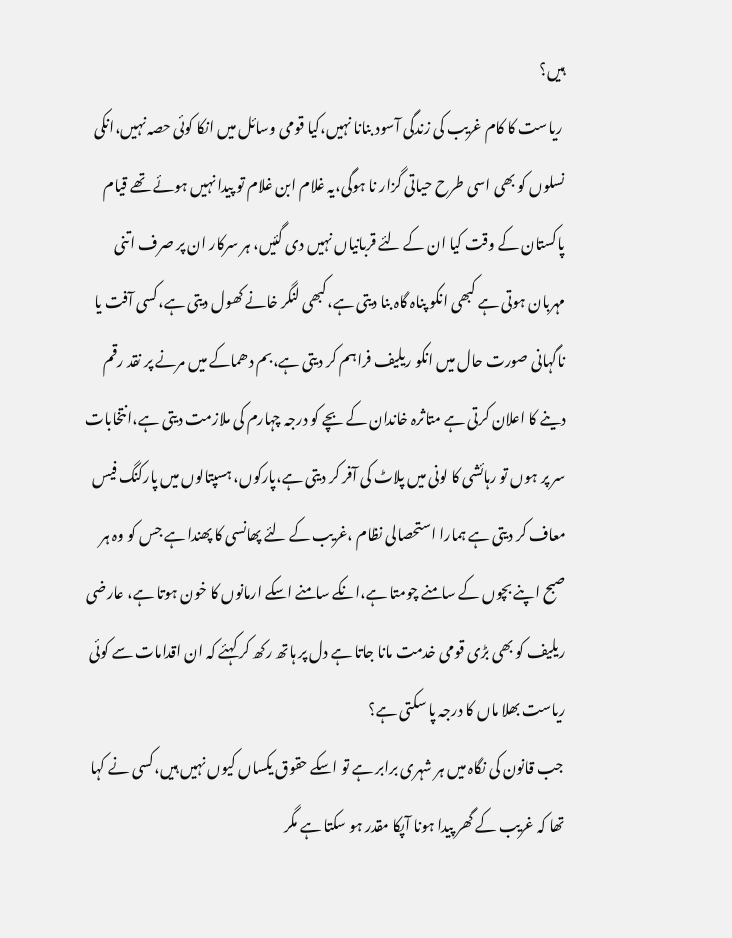ہیں؟
 ریاست کا کام غریب کی زندگی آسود بنانا نہیں،کیا قومی وسائل میں انکا کوئی حصہ نہیں،انکی نسلوں کو بھی اسی طرح حیاتی گزار نا ہوگی،یہ غلام ابن غلام تو پیدا نہیں ہوئے تھے قیام پاکستان کے وقت کیا ان کے لئے قربانیاں نہیں دی گئیں، ہر سرکار ان پر صرف اتنی مہربان ہوتی ہے کبھی انکو پناہ گاہ بنا دیتی ہے،کبھی لنگر خانے کھول دیتی ہے،کسی آفت یا ناگہانی صورت حال میں انکو ریلیف فراہم کر دیتی ہے،بم دھماکے میں مرنے پر نقد رقم دینے کا اعلان کرتی ہے متاثرہ خاندان کے بچے کو درجہ چہارم کی ملازمت دیتی ہے،انتخابات سر پر ہوں تو رہائشی کا لونی میں پلاٹ کی آفر کر دیتی ہے،پارکوں، ہسپتالوں میں پارکنگ فیس معاف کر دیتی ہے ہمارا استحصالی نظام ،غریب کے لئے پھانسی کا پھندا ہے جس کو وہ ہر صبح اپنے بچوں کے سامنے چومتا ہے،انکے سامنے اسکے ارمانوں کا خون ہوتا ہے، عارضی ریلیف کو بھی بڑی قومی خدمت مانا جاتا ہے دل پر ہاتھ رکھ کر کہئے کہ ان اقدامات سے کوئی ریاست بھلا ماں کا درجہ پا سکتی ہے؟
 جب قانون کی نگاہ میں ہر شہری برابر ہے تو اسکے حقوق یکساں کیوں نہیں ہیں،کسی نے کہا تھا کہ غریب کے گھر پیدا ہونا آپکا مقدر ہو سکتا ہے مگر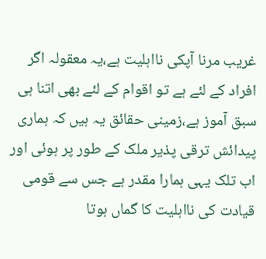غریب مرنا آپکی نااہلیت ہے،یہ معقولہ اگر افراد کے لئے ہے تو اقوام کے لئے بھی اتنا ہی سبق آموز ہے،زمینی حقائق یہ ہیں کہ ہماری پیدائش ترقی پذیر ملک کے طور پر ہوئی اور اب تلک یہی ہمارا مقدر ہے جس سے قومی قیادت کی نااہلیت کا گماں ہوتا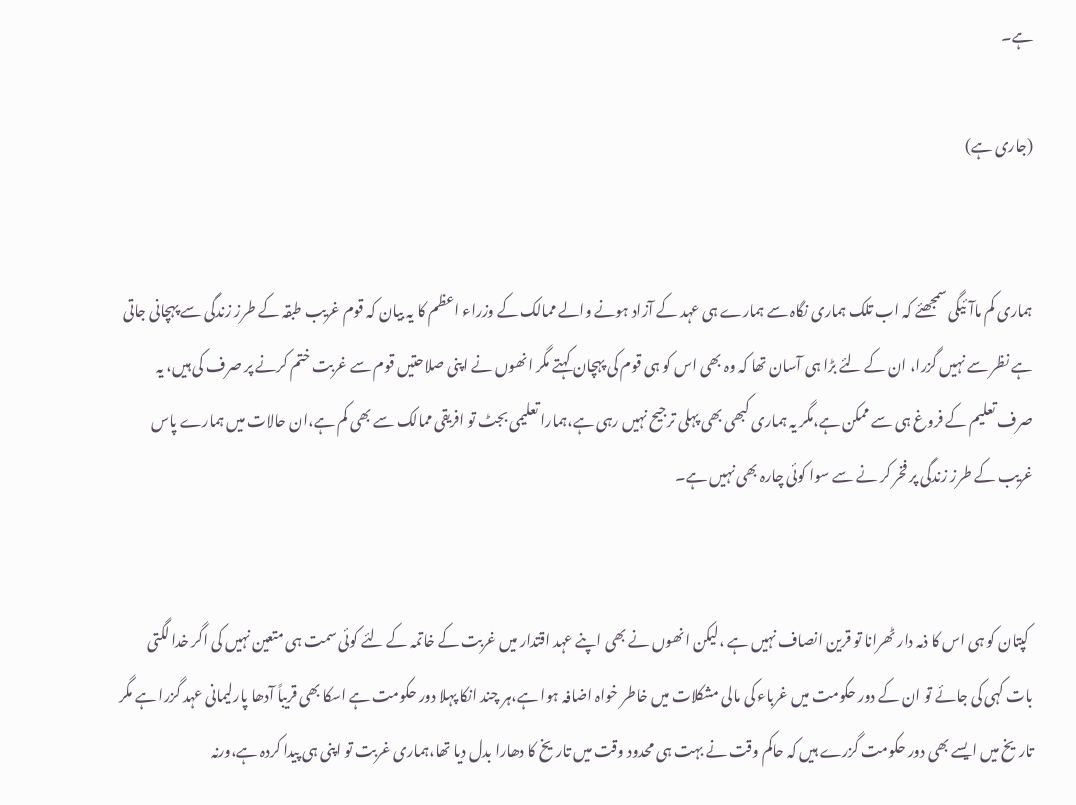ہے۔

(جاری ہے)


ہماری کم ماآئیگی سمجھئے کہ اب تلک ہماری نگاہ سے ہمارے ہی عہد کے آزاد ہونے والے ممالک کے وزراء اعظم کا یہ بیان کہ قوم غریب طبقہ کے طرز زندگی سے پہچانی جاتی ہے نظر سے نہیں گزرا، ان کے لئے بڑا ہی آسان تھا کہ وہ بھی اس کو ہی قوم کی پہچان کہتے مگر انھوں نے اپنی صلاحتیں قوم سے غربت ختم کرنے پر صرف کی ہیں، یہ صرف تعلیم کے فروغ ہی سے ممکن ہے،مگر یہ ہماری کبھی بھی پہلی ترجیح نہیں رہی ہے،ہمارا تعلیمی بجٹ تو افریقی ممالک سے بھی کم ہے،ان حالات میں ہمارے پاس غریب کے طرز زندگی پر فخر کر نے سے سوا کوئی چارہ بھی نہیں ہے۔


 کپتان کو ہی اس کا ذمہ دار ٹھرانا تو قرین انصاف نہیں ہے ،لیکن انھوں نے بھی اپنے عہد اقتدار میں غربت کے خاتمہ کے لئے کوئی سمت ہی متعین نہیں کی اگر خدا لگتی بات کہی کی جائے تو ان کے دور حکومت میں غرباء کی مالی مشکلات میں خاطر خواہ اضافہ ہوا ہے،ہر چند انکا پہلا دور حکومت ہے اسکا بھی قریباً آدھا پارلیمانی عہد گزرا ہے مگر تاریخ میں ایسے بھی دور حکومت گزرے ہیں کہ حاکم وقت نے بہت ہی محدود وقت میں تاریخ کا دھارا بدل دیا تھا،ہماری غربت تو اپنی ہی پیدا کردہ ہے،ورنہ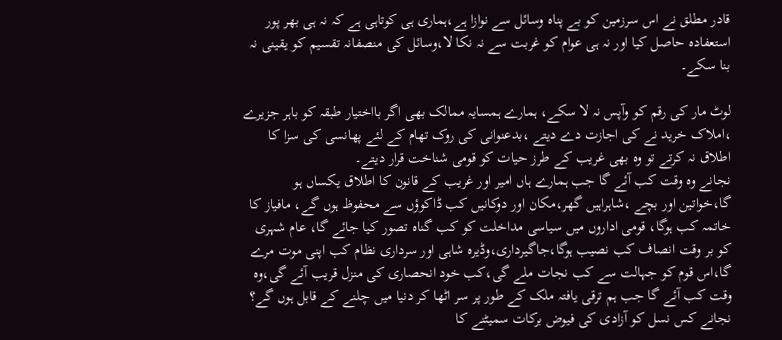قادر مطلق نے اس سرزمین کو بے پناہ وسائل سے نوازا ہے،ہماری ہی کوتاہی ہے کہ نہ ہی بھر پور استعفادہ حاصل کیا اور نہ ہی عوام کو غربت سے نہ نکا لا،وسائل کی منصفانہ تقسیم کو یقینی نہ بنا سکے۔

لوٹ مار کی رقم کو وآپس نہ لا سکے، ہمارے ہمسایہ ممالک بھی اگر بااختیار طبقہ کو باہر جزیرے ،املاک خرید نے کی اجازت دے دیتے ،بدعنوانی کی روک تھام کے لئے پھانسی کی سزا کا اطلاق نہ کرتے تو وہ بھی غریب کے طرز حیات کو قومی شناخت قرار دیتے۔
نجانے وہ وقت کب آئے گا جب ہمارے ہاں امیر اور غریب کے قانون کا اطلاق یکساں ہو گا،خواتین اور بچے ،شاہراہیں گھر،مکان اور دوکانیں کب ڈاکوؤں سے محفوظ ہوں گے، مافیاز کا خاتمہ کب ہوگا، قومی اداروں میں سیاسی مداخلت کو کب گناہ تصور کیا جائے گا، عام شہری کو بر وقت انصاف کب نصیب ہوگا،جاگیرداری،وڈیرہ شاہی اور سرداری نظام کب اپنی موت مرے گا،اس قوم کو جہالت سے کب نجات ملے گی،کب خود انحصاری کی منزل قریب آئے گی،وہ وقت کب آئے گا جب ہم ترقی یافتہ ملک کے طور پر سر اٹھا کر دنیا میں چلنے کے قابل ہوں گے؟ نجانے کس نسل کو آزادی کی فیوض برکات سمیٹنے کا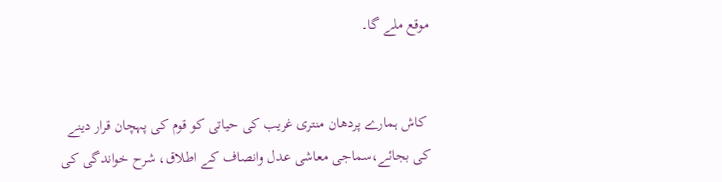موقع ملے گا۔


 کاش ہمارے پردھان منتری غریب کی حیاتی کو قوم کی پہچان قرار دینے کی بجائے،سماجی معاشی عدل وانصاف کے اطلاق، شرح خواندگی کی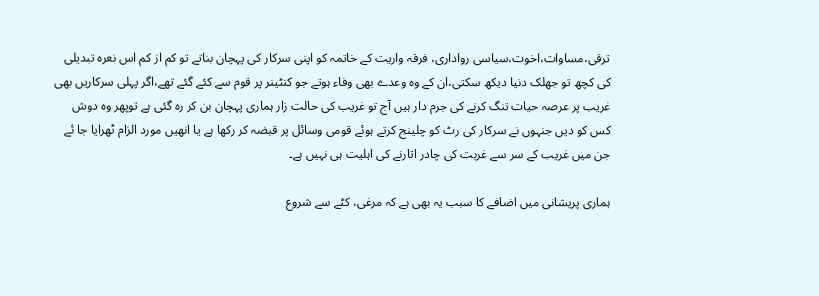ترقی،مساوات،اخوت،سیاسی رواداری، فرقہ واریت کے خاتمہ کو اپنی سرکار کی پہچان بناتے تو کم از کم اس نعرہ تبدیلی کی کچھ تو جھلک دنیا دیکھ سکتی،ان کے وہ وعدے بھی وفاء ہوتے جو کنٹینر پر قوم سے کئے گئے تھے،اگر پہلی سرکاریں بھی غریب پر عرصہ حیات تنگ کرنے کی جرم دار ہیں آج تو غریب کی حالت زار ہماری پہچان بن کر رہ گئی ہے توپھر وہ دوش کس کو دیں جنہوں نے سرکار کی رٹ کو چلینج کرتے ہوئے قومی وسائل پر قبضہ کر رکھا ہے یا انھیں مورد الزام ٹھرایا جا ئے جن میں غریب کے سر سے غربت کی چادر اتارنے کی اہلیت ہی نہیں ہے۔

ہماری پریشانی میں اضافے کا سبب یہ بھی ہے کہ مرغی، کٹے سے شروع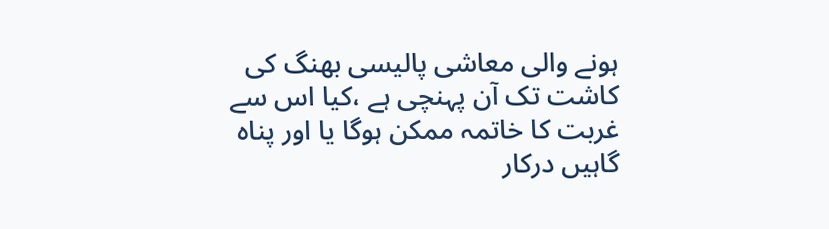ہونے والی معاشی پالیسی بھنگ کی کاشت تک آن پہنچی ہے ،کیا اس سے غربت کا خاتمہ ممکن ہوگا یا اور پناہ گاہیں درکار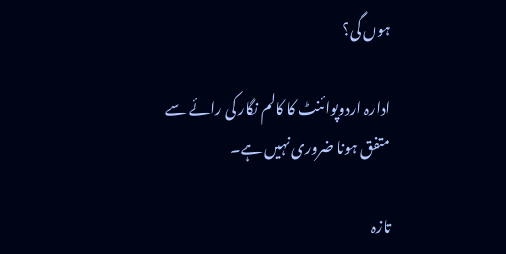ہوں گی؟

ادارہ اردوپوائنٹ کا کالم نگار کی رائے سے متفق ہونا ضروری نہیں ہے۔

تازہ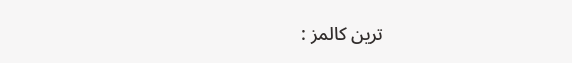ترین کالمز :